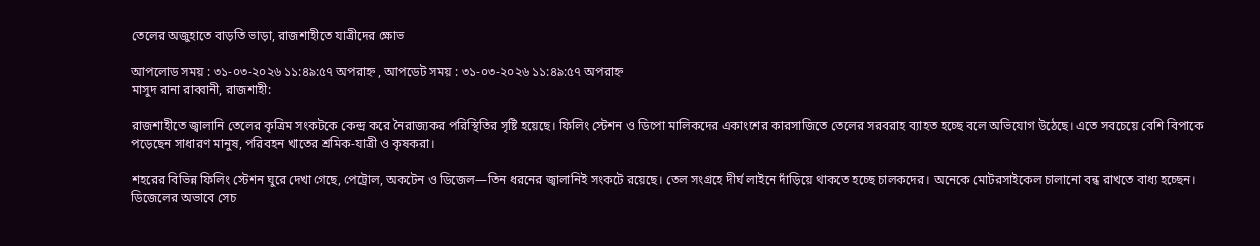তেলের অজুহাতে বাড়তি ভাড়া, রাজশাহীতে যাত্রীদের ক্ষোভ

আপলোড সময় : ৩১-০৩-২০২৬ ১১:৪৯:৫৭ অপরাহ্ন , আপডেট সময় : ৩১-০৩-২০২৬ ১১:৪৯:৫৭ অপরাহ্ন
মাসুদ রানা রাব্বানী, রাজশাহী:

রাজশাহীতে জ্বালানি তেলের কৃত্রিম সংকটকে কেন্দ্র করে নৈরাজ্যকর পরিস্থিতির সৃষ্টি হয়েছে। ফিলিং স্টেশন ও ডিপো মালিকদের একাংশের কারসাজিতে তেলের সরবরাহ ব্যাহত হচ্ছে বলে অভিযোগ উঠেছে। এতে সবচেয়ে বেশি বিপাকে পড়েছেন সাধারণ মানুষ, পরিবহন খাতের শ্রমিক-যাত্রী ও কৃষকরা।

শহরের বিভিন্ন ফিলিং স্টেশন ঘুরে দেখা গেছে, পেট্রোল, অকটেন ও ডিজেল—তিন ধরনের জ্বালানিই সংকটে রয়েছে। তেল সংগ্রহে দীর্ঘ লাইনে দাঁড়িয়ে থাকতে হচ্ছে চালকদের। অনেকে মোটরসাইকেল চালানো বন্ধ রাখতে বাধ্য হচ্ছেন। ডিজেলের অভাবে সেচ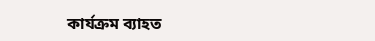কার্যক্রম ব্যাহত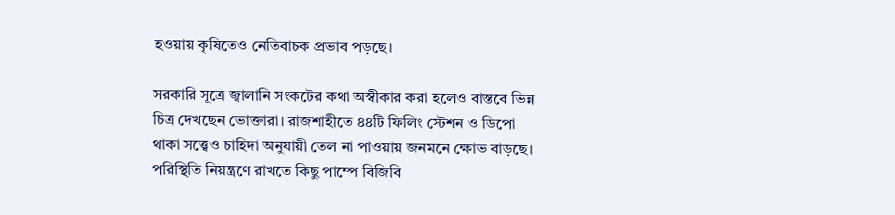হওয়ায় কৃষিতেও নেতিবাচক প্রভাব পড়ছে।

সরকারি সূত্রে জ্বালানি সংকটের কথা অস্বীকার করা হলেও বাস্তবে ভিন্ন চিত্র দেখছেন ভোক্তারা। রাজশাহীতে ৪৪টি ফিলিং স্টেশন ও ডিপো থাকা সত্ত্বেও চাহিদা অনুযায়ী তেল না পাওয়ায় জনমনে ক্ষোভ বাড়ছে। পরিস্থিতি নিয়ন্ত্রণে রাখতে কিছু পাম্পে বিজিবি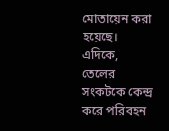মোতায়েন করা হয়েছে।
এদিকে, তেলের সংকটকে কেন্দ্র করে পরিবহন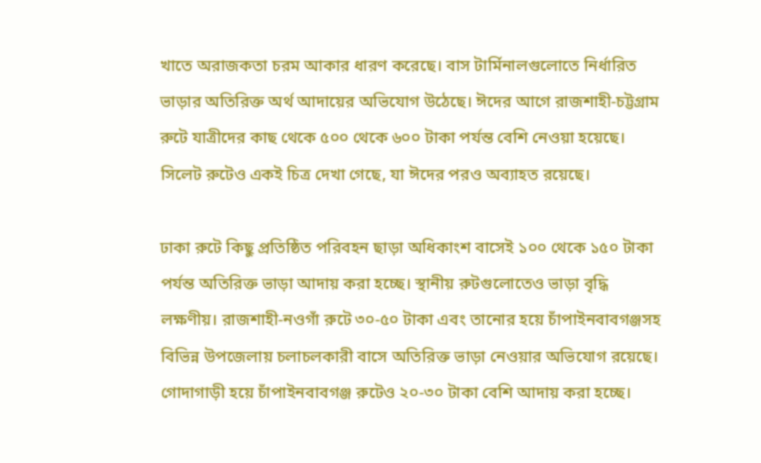খাতে অরাজকতা চরম আকার ধারণ করেছে। বাস টার্মিনালগুলোতে নির্ধারিত ভাড়ার অতিরিক্ত অর্থ আদায়ের অভিযোগ উঠেছে। ঈদের আগে রাজশাহী-চট্টগ্রাম রুটে যাত্রীদের কাছ থেকে ৫০০ থেকে ৬০০ টাকা পর্যন্ত বেশি নেওয়া হয়েছে। সিলেট রুটেও একই চিত্র দেখা গেছে, যা ঈদের পরও অব্যাহত রয়েছে।

ঢাকা রুটে কিছু প্রতিষ্ঠিত পরিবহন ছাড়া অধিকাংশ বাসেই ১০০ থেকে ১৫০ টাকা পর্যন্ত অতিরিক্ত ভাড়া আদায় করা হচ্ছে। স্থানীয় রুটগুলোতেও ভাড়া বৃদ্ধি লক্ষণীয়। রাজশাহী-নওগাঁ রুটে ৩০-৫০ টাকা এবং তানোর হয়ে চাঁপাইনবাবগঞ্জসহ বিভিন্ন উপজেলায় চলাচলকারী বাসে অতিরিক্ত ভাড়া নেওয়ার অভিযোগ রয়েছে। গোদাগাড়ী হয়ে চাঁপাইনবাবগঞ্জ রুটেও ২০-৩০ টাকা বেশি আদায় করা হচ্ছে।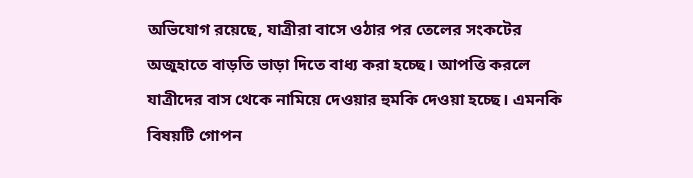অভিযোগ রয়েছে, যাত্রীরা বাসে ওঠার পর তেলের সংকটের অজুহাতে বাড়তি ভাড়া দিতে বাধ্য করা হচ্ছে। আপত্তি করলে যাত্রীদের বাস থেকে নামিয়ে দেওয়ার হুমকি দেওয়া হচ্ছে। এমনকি বিষয়টি গোপন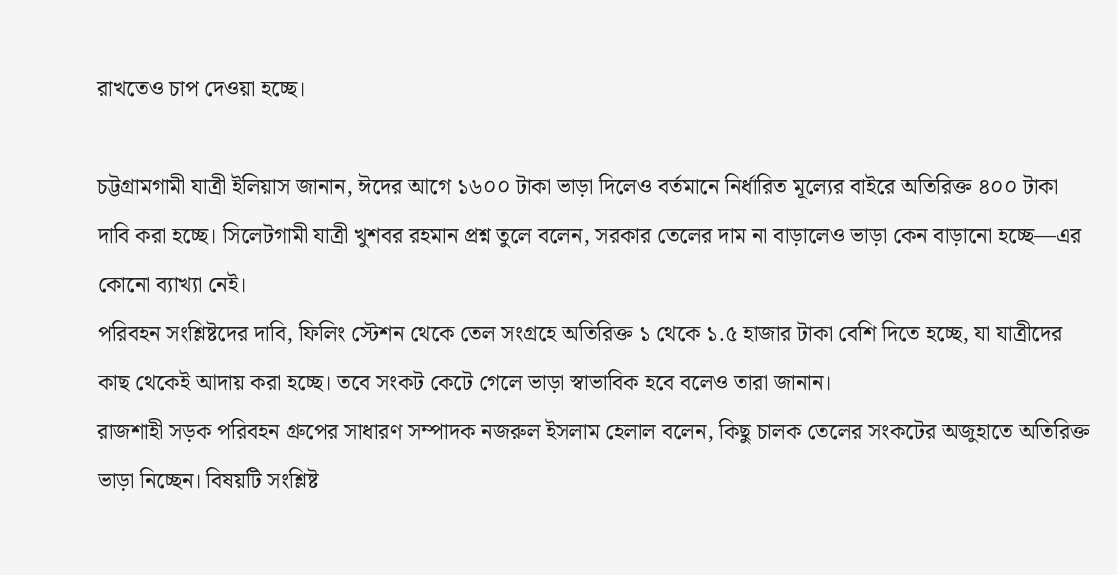রাখতেও চাপ দেওয়া হচ্ছে।

চট্টগ্রামগামী যাত্রী ইলিয়াস জানান, ঈদের আগে ১৬০০ টাকা ভাড়া দিলেও বর্তমানে নির্ধারিত মূল্যের বাইরে অতিরিক্ত ৪০০ টাকা দাবি করা হচ্ছে। সিলেটগামী যাত্রী খুশবর রহমান প্রশ্ন তুলে বলেন, সরকার তেলের দাম না বাড়ালেও ভাড়া কেন বাড়ানো হচ্ছে—এর কোনো ব্যাখ্যা নেই।
পরিবহন সংশ্লিষ্টদের দাবি, ফিলিং স্টেশন থেকে তেল সংগ্রহে অতিরিক্ত ১ থেকে ১.৫ হাজার টাকা বেশি দিতে হচ্ছে, যা যাত্রীদের কাছ থেকেই আদায় করা হচ্ছে। তবে সংকট কেটে গেলে ভাড়া স্বাভাবিক হবে বলেও তারা জানান।
রাজশাহী সড়ক পরিবহন গ্রুপের সাধারণ সম্পাদক নজরুল ইসলাম হেলাল বলেন, কিছু চালক তেলের সংকটের অজুহাতে অতিরিক্ত ভাড়া নিচ্ছেন। বিষয়টি সংশ্লিষ্ট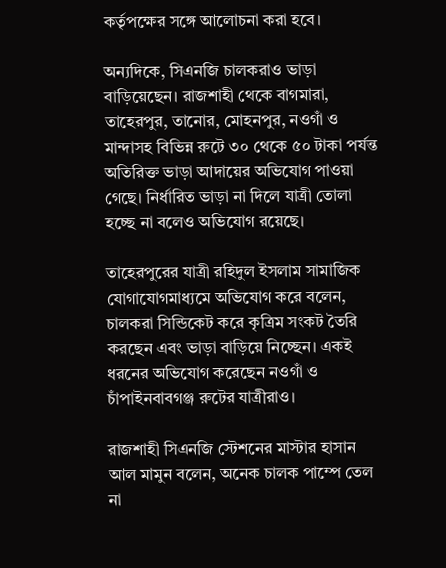কর্তৃপক্ষের সঙ্গে আলোচনা করা হবে।

অন্যদিকে, সিএনজি চালকরাও ভাড়া বাড়িয়েছেন। রাজশাহী থেকে বাগমারা, তাহেরপুর, তানোর, মোহনপুর, নওগাঁ ও মান্দাসহ বিভিন্ন রুটে ৩০ থেকে ৫০ টাকা পর্যন্ত অতিরিক্ত ভাড়া আদায়ের অভিযোগ পাওয়া গেছে। নির্ধারিত ভাড়া না দিলে যাত্রী তোলা হচ্ছে না বলেও অভিযোগ রয়েছে।

তাহেরপুরের যাত্রী রহিদুল ইসলাম সামাজিক যোগাযোগমাধ্যমে অভিযোগ করে বলেন, চালকরা সিন্ডিকেট করে কৃত্রিম সংকট তৈরি করছেন এবং ভাড়া বাড়িয়ে নিচ্ছেন। একই ধরনের অভিযোগ করেছেন নওগাঁ ও চাঁপাইনবাবগঞ্জ রুটের যাত্রীরাও।

রাজশাহী সিএনজি স্টেশনের মাস্টার হাসান আল মামুন বলেন, অনেক চালক পাম্পে তেল না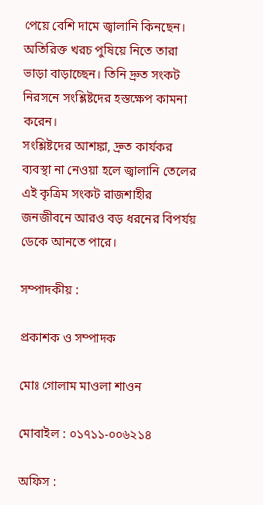পেয়ে বেশি দামে জ্বালানি কিনছেন। অতিরিক্ত খরচ পুষিয়ে নিতে তারা ভাড়া বাড়াচ্ছেন। তিনি দ্রুত সংকট নিরসনে সংশ্লিষ্টদের হস্তক্ষেপ কামনা করেন।
সংশ্লিষ্টদের আশঙ্কা, দ্রুত কার্যকর ব্যবস্থা না নেওয়া হলে জ্বালানি তেলের এই কৃত্রিম সংকট রাজশাহীর জনজীবনে আরও বড় ধরনের বিপর্যয় ডেকে আনতে পারে।

সম্পাদকীয় :

প্রকাশক ও সম্পাদক

মোঃ গোলাম মাওলা শাওন

মোবাইল : ০১৭১১-০০৬২১৪

অফিস :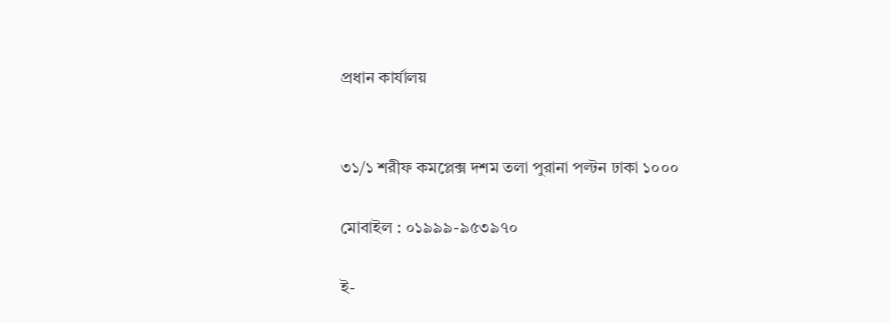প্রধান কার্যালয়


৩১/১ শরীফ কমপ্লেক্স দশম তলা পুরানা পল্টন ঢাকা ১০০০

মোবাইল : ০১৯৯৯-৯৫৩৯৭০

ই-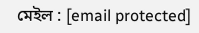মেইল : [email protected]